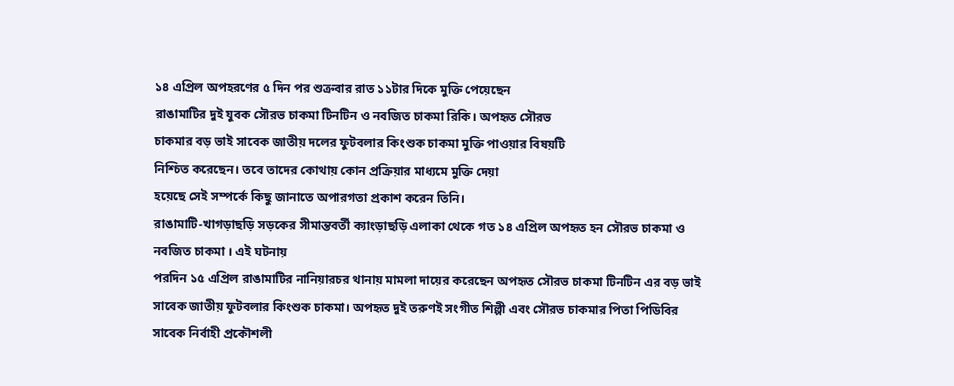১৪ এপ্রিল অপহরণের ৫ দিন পর শুক্রবার রাত ১১টার দিকে মুক্তি পেয়েছেন
রাঙামাটির দুই যুবক সৌরভ চাকমা টিনটিন ও নবজিত চাকমা রিকি। অপহৃত সৌরভ
চাকমার বড় ভাই সাবেক জাতীয় দলের ফুটবলার কিংশুক চাকমা মুক্তি পাওয়ার বিষয়টি
নিশ্চিত করেছেন। তবে তাদের কোথায় কোন প্রক্রিয়ার মাধ্যমে মুক্তি দেয়া
হয়েছে সেই সম্পর্কে কিছু জানাতে অপারগতা প্রকাশ করেন তিনি।
রাঙামাটি-খাগড়াছড়ি সড়কের সীমান্তবর্তী ক্যাংড়াছড়ি এলাকা থেকে গত ১৪ এপ্রিল অপহৃত হন সৌরভ চাকমা ও নবজিত চাকমা । এই ঘটনায়
পরদিন ১৫ এপ্রিল রাঙামাটির নানিয়ারচর থানায় মামলা দায়ের করেছেন অপহৃত সৌরভ চাকমা টিনটিন এর বড় ভাই সাবেক জাতীয় ফুটবলার কিংশুক চাকমা। অপহৃত দুই তরুণই সংগীত শিল্পী এবং সৌরভ চাকমার পিতা পিডিবির সাবেক নির্বাহী প্রকৌশলী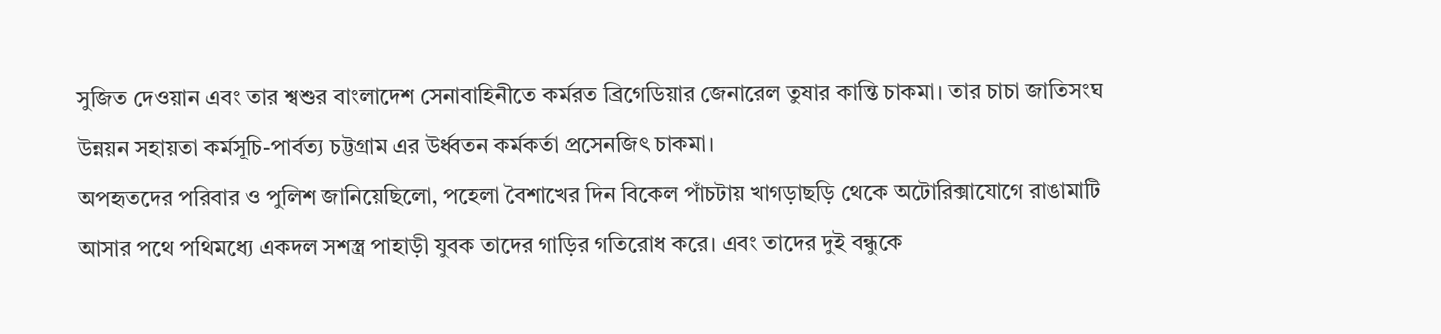সুজিত দেওয়ান এবং তার শ্বশুর বাংলাদেশ সেনাবাহিনীতে কর্মরত ব্রিগেডিয়ার জেনারেল তুষার কান্তি চাকমা। তার চাচা জাতিসংঘ উন্নয়ন সহায়তা কর্মসূচি-পার্বত্য চট্টগ্রাম এর উর্ধ্বতন কর্মকর্তা প্রসেনজিৎ চাকমা।
অপহৃতদের পরিবার ও পুলিশ জানিয়েছিলো, পহেলা বৈশাখের দিন বিকেল পাঁচটায় খাগড়াছড়ি থেকে অটোরিক্সাযোগে রাঙামাটি আসার পথে পথিমধ্যে একদল সশস্ত্র পাহাড়ী যুবক তাদের গাড়ির গতিরোধ করে। এবং তাদের দুই বন্ধুকে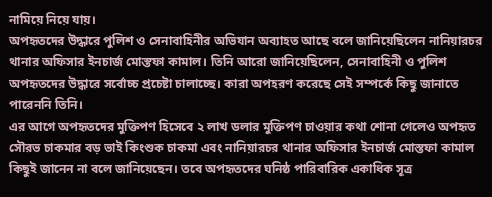নামিয়ে নিয়ে যায়।
অপহৃতদের উদ্ধারে পুলিশ ও সেনাবাহিনীর অভিযান অব্যাহত আছে বলে জানিয়েছিলেন নানিয়ারচর থানার অফিসার ইনচার্জ মোস্তফা কামাল। তিনি আরো জানিয়েছিলেন, সেনাবাহিনী ও পুলিশ অপহৃতদের উদ্ধারে সর্বোচ্চ প্রচেষ্টা চালাচ্ছে। কারা অপহরণ করেছে সেই সম্পর্কে কিছু জানাতে পারেননি তিনি।
এর আগে অপহৃতদের মুক্তিপণ হিসেবে ২ লাখ ডলার মুক্তিপণ চাওয়ার কথা শোনা গেলেও অপহৃত সৌরভ চাকমার বড় ভাই কিংশুক চাকমা এবং নানিয়ারচর থানার অফিসার ইনচার্জ মোস্তফা কামাল কিছুই জানেন না বলে জানিয়েছেন। তবে অপহৃতদের ঘনিষ্ঠ পারিবারিক একাধিক সূত্র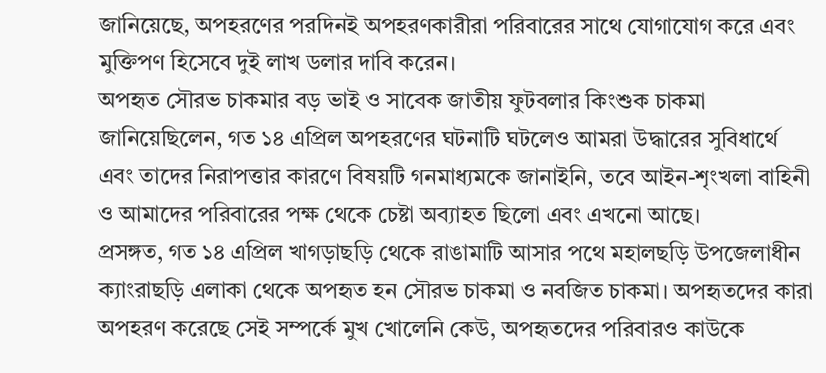জানিয়েছে, অপহরণের পরদিনই অপহরণকারীরা পরিবারের সাথে যোগাযোগ করে এবং মুক্তিপণ হিসেবে দুই লাখ ডলার দাবি করেন।
অপহৃত সৌরভ চাকমার বড় ভাই ও সাবেক জাতীয় ফুটবলার কিংশুক চাকমা জানিয়েছিলেন, গত ১৪ এপ্রিল অপহরণের ঘটনাটি ঘটলেও আমরা উদ্ধারের সুবিধার্থে এবং তাদের নিরাপত্তার কারণে বিষয়টি গনমাধ্যমকে জানাইনি, তবে আইন-শৃংখলা বাহিনী ও আমাদের পরিবারের পক্ষ থেকে চেষ্টা অব্যাহত ছিলো এবং এখনো আছে।
প্রসঙ্গত, গত ১৪ এপ্রিল খাগড়াছড়ি থেকে রাঙামাটি আসার পথে মহালছড়ি উপজেলাধীন ক্যাংরাছড়ি এলাকা থেকে অপহৃত হন সৌরভ চাকমা ও নবজিত চাকমা। অপহৃতদের কারা অপহরণ করেছে সেই সম্পর্কে মুখ খোলেনি কেউ, অপহৃতদের পরিবারও কাউকে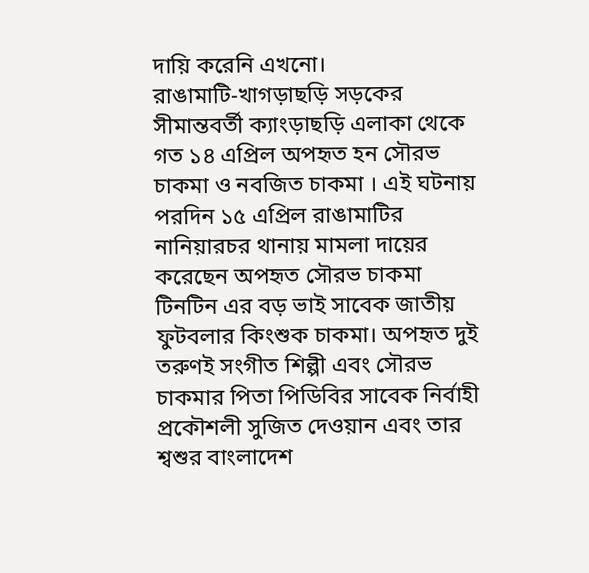দায়ি করেনি এখনো।
রাঙামাটি-খাগড়াছড়ি সড়কের সীমান্তবর্তী ক্যাংড়াছড়ি এলাকা থেকে গত ১৪ এপ্রিল অপহৃত হন সৌরভ চাকমা ও নবজিত চাকমা । এই ঘটনায়
পরদিন ১৫ এপ্রিল রাঙামাটির নানিয়ারচর থানায় মামলা দায়ের করেছেন অপহৃত সৌরভ চাকমা টিনটিন এর বড় ভাই সাবেক জাতীয় ফুটবলার কিংশুক চাকমা। অপহৃত দুই তরুণই সংগীত শিল্পী এবং সৌরভ চাকমার পিতা পিডিবির সাবেক নির্বাহী প্রকৌশলী সুজিত দেওয়ান এবং তার শ্বশুর বাংলাদেশ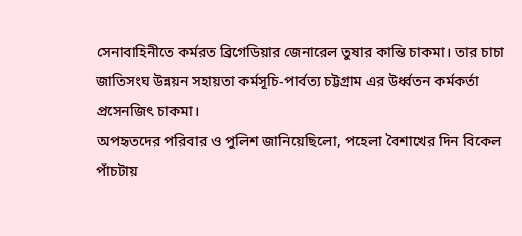সেনাবাহিনীতে কর্মরত ব্রিগেডিয়ার জেনারেল তুষার কান্তি চাকমা। তার চাচা জাতিসংঘ উন্নয়ন সহায়তা কর্মসূচি-পার্বত্য চট্টগ্রাম এর উর্ধ্বতন কর্মকর্তা প্রসেনজিৎ চাকমা।
অপহৃতদের পরিবার ও পুলিশ জানিয়েছিলো, পহেলা বৈশাখের দিন বিকেল পাঁচটায়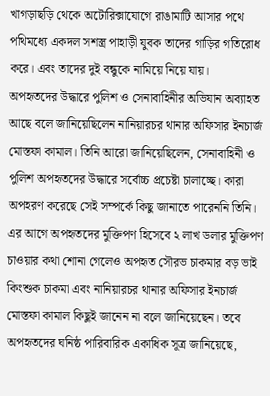খাগড়াছড়ি থেকে অটোরিক্সাযোগে রাঙামাটি আসার পথে পথিমধ্যে একদল সশস্ত্র পাহাড়ী যুবক তাদের গাড়ির গতিরোধ করে। এবং তাদের দুই বন্ধুকে নামিয়ে নিয়ে যায়।
অপহৃতদের উদ্ধারে পুলিশ ও সেনাবাহিনীর অভিযান অব্যাহত আছে বলে জানিয়েছিলেন নানিয়ারচর থানার অফিসার ইনচার্জ মোস্তফা কামাল। তিনি আরো জানিয়েছিলেন, সেনাবাহিনী ও পুলিশ অপহৃতদের উদ্ধারে সর্বোচ্চ প্রচেষ্টা চালাচ্ছে। কারা অপহরণ করেছে সেই সম্পর্কে কিছু জানাতে পারেননি তিনি।
এর আগে অপহৃতদের মুক্তিপণ হিসেবে ২ লাখ ডলার মুক্তিপণ চাওয়ার কথা শোনা গেলেও অপহৃত সৌরভ চাকমার বড় ভাই কিংশুক চাকমা এবং নানিয়ারচর থানার অফিসার ইনচার্জ মোস্তফা কামাল কিছুই জানেন না বলে জানিয়েছেন। তবে অপহৃতদের ঘনিষ্ঠ পারিবারিক একাধিক সূত্র জানিয়েছে,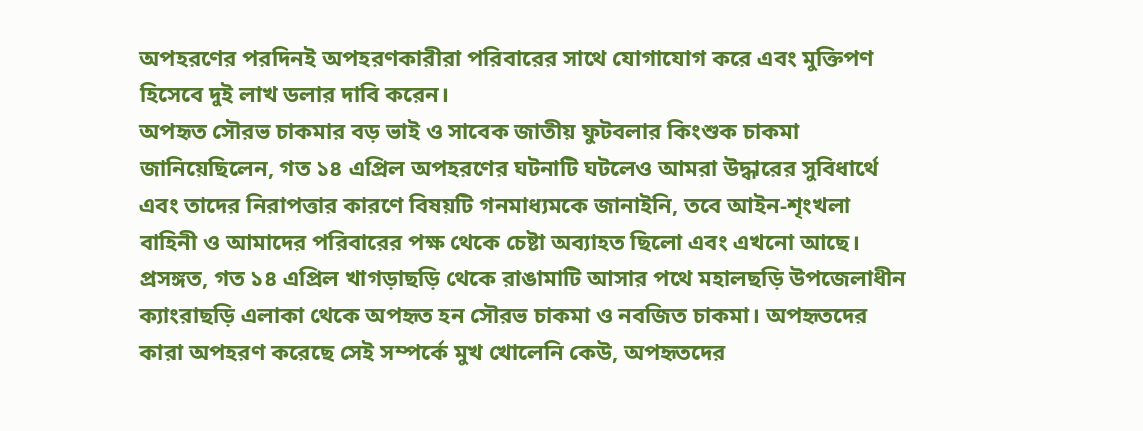অপহরণের পরদিনই অপহরণকারীরা পরিবারের সাথে যোগাযোগ করে এবং মুক্তিপণ হিসেবে দুই লাখ ডলার দাবি করেন।
অপহৃত সৌরভ চাকমার বড় ভাই ও সাবেক জাতীয় ফুটবলার কিংশুক চাকমা জানিয়েছিলেন, গত ১৪ এপ্রিল অপহরণের ঘটনাটি ঘটলেও আমরা উদ্ধারের সুবিধার্থে এবং তাদের নিরাপত্তার কারণে বিষয়টি গনমাধ্যমকে জানাইনি, তবে আইন-শৃংখলা বাহিনী ও আমাদের পরিবারের পক্ষ থেকে চেষ্টা অব্যাহত ছিলো এবং এখনো আছে।
প্রসঙ্গত, গত ১৪ এপ্রিল খাগড়াছড়ি থেকে রাঙামাটি আসার পথে মহালছড়ি উপজেলাধীন ক্যাংরাছড়ি এলাকা থেকে অপহৃত হন সৌরভ চাকমা ও নবজিত চাকমা। অপহৃতদের কারা অপহরণ করেছে সেই সম্পর্কে মুখ খোলেনি কেউ, অপহৃতদের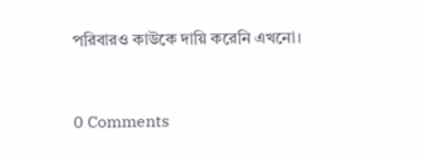পরিবারও কাউকে দায়ি করেনি এখনো।


0 Comments